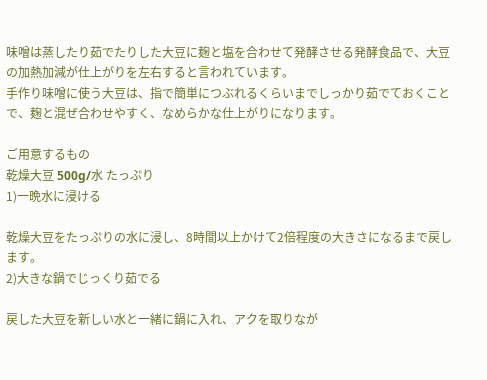味噌は蒸したり茹でたりした大豆に麹と塩を合わせて発酵させる発酵食品で、大豆の加熱加減が仕上がりを左右すると言われています。
手作り味噌に使う大豆は、指で簡単につぶれるくらいまでしっかり茹でておくことで、麹と混ぜ合わせやすく、なめらかな仕上がりになります。

ご用意するもの
乾燥大豆 500g/水 たっぷり
1)一晩水に浸ける

乾燥大豆をたっぷりの水に浸し、8時間以上かけて2倍程度の大きさになるまで戻します。
2)大きな鍋でじっくり茹でる

戻した大豆を新しい水と一緒に鍋に入れ、アクを取りなが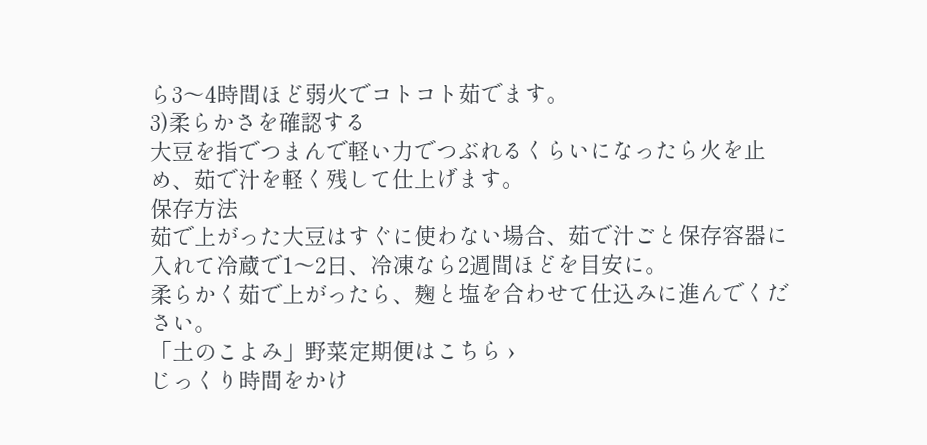ら3〜4時間ほど弱火でコトコト茹でます。
3)柔らかさを確認する
大豆を指でつまんで軽い力でつぶれるくらいになったら火を止め、茹で汁を軽く残して仕上げます。
保存方法
茹で上がった大豆はすぐに使わない場合、茹で汁ごと保存容器に入れて冷蔵で1〜2日、冷凍なら2週間ほどを目安に。
柔らかく茹で上がったら、麹と塩を合わせて仕込みに進んでください。
「土のこよみ」野菜定期便はこちら ›
じっくり時間をかけ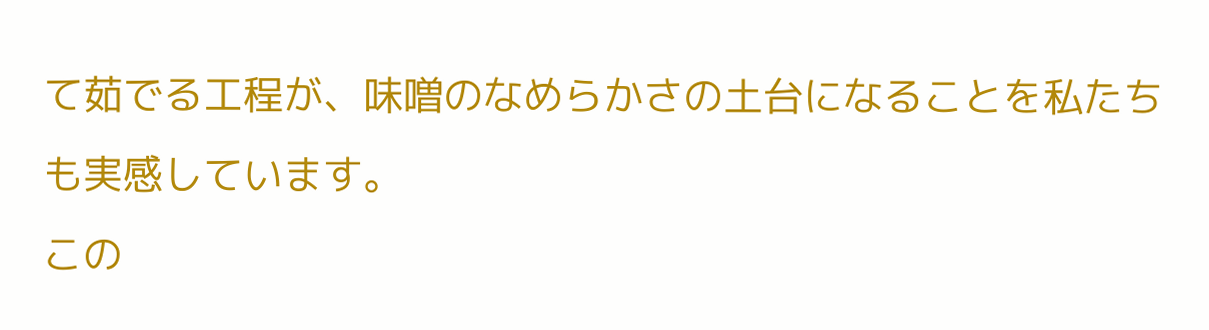て茹でる工程が、味噌のなめらかさの土台になることを私たちも実感しています。
この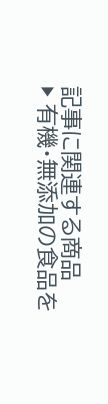記事に関連する商品
▶ 有機・無添加の食品を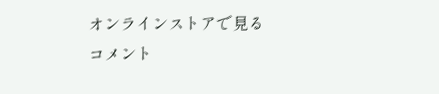オンラインストアで見る
コメント